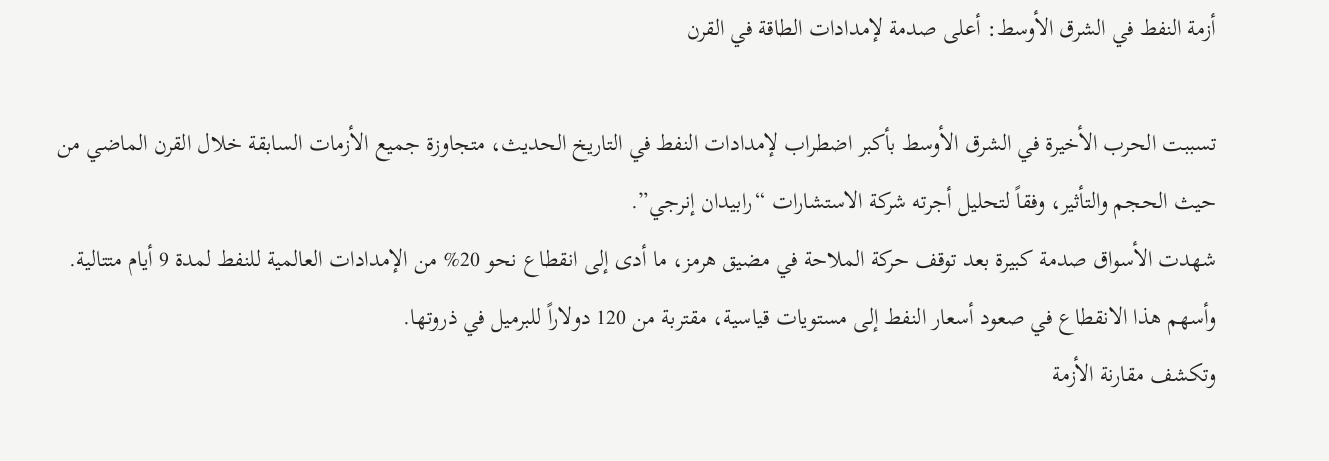أزمة النفط في الشرق الأوسط: أعلى صدمة لإمدادات الطاقة في القرن

تسببت الحرب الأخيرة في الشرق الأوسط بأكبر اضطراب لإمدادات النفط في التاريخ الحديث، متجاوزة جميع الأزمات السابقة خلال القرن الماضي من حيث الحجم والتأثير، وفقاً لتحليل أجرته شركة الاستشارات “رابيدان إنرجي”.
شهدت الأسواق صدمة كبيرة بعد توقف حركة الملاحة في مضيق هرمز، ما أدى إلى انقطاع نحو 20% من الإمدادات العالمية للنفط لمدة 9 أيام متتالية. وأسهم هذا الانقطاع في صعود أسعار النفط إلى مستويات قياسية، مقتربة من 120 دولاراً للبرميل في ذروتها.
وتكشف مقارنة الأزمة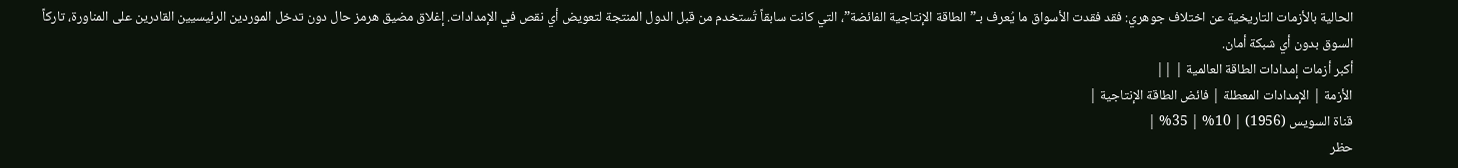الحالية بالأزمات التاريخية عن اختلاف جوهري: فقد فقدت الأسواق ما يُعرف بـ”الطاقة الإنتاجية الفائضة”، التي كانت سابقاً تُستخدم من قبل الدول المنتجة لتعويض أي نقص في الإمدادات. إغلاق مضيق هرمز حال دون تدخل الموردين الرئيسيين القادرين على المناورة، تاركاً السوق بدون أي شبكة أمان.
أكبر أزمات إمدادات الطاقة العالمية | ||
الأزمة | الإمدادات المعطلة | فائض الطاقة الإنتاجية |
قناة السويس (1956) | 10% | 35% |
حظر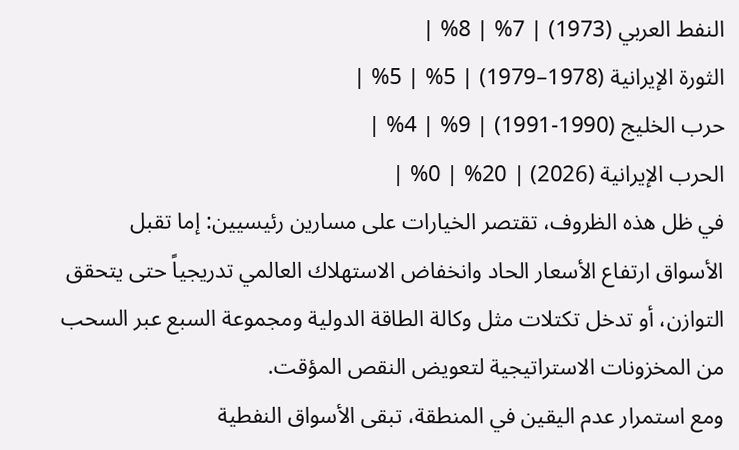النفط العربي (1973) | 7% | 8% |
الثورة الإيرانية (1978–1979) | 5% | 5% |
حرب الخليج (1990-1991) | 9% | 4% |
الحرب الإيرانية (2026) | 20% | 0% |
في ظل هذه الظروف، تقتصر الخيارات على مسارين رئيسيين: إما تقبل الأسواق ارتفاع الأسعار الحاد وانخفاض الاستهلاك العالمي تدريجياً حتى يتحقق التوازن، أو تدخل تكتلات مثل وكالة الطاقة الدولية ومجموعة السبع عبر السحب من المخزونات الاستراتيجية لتعويض النقص المؤقت.
ومع استمرار عدم اليقين في المنطقة، تبقى الأسواق النفطية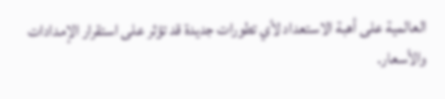العالمية على أهبة الاستعداد لأي تطورات جديدة قد تؤثر على استقرار الإمدادات والأسعار.